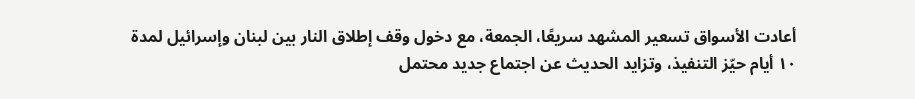أعادت الأسواق تسعير المشهد سريعًا، الجمعة، مع دخول وقف إطلاق النار بين لبنان وإسرائيل لمدة ١٠ أيام حيّز التنفيذ، وتزايد الحديث عن اجتماع جديد محتمل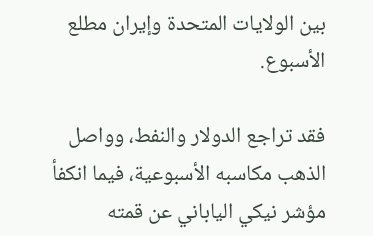بين الولايات المتحدة وإيران مطلع الأسبوع.

فقد تراجع الدولار والنفط، وواصل الذهب مكاسبه الأسبوعية، فيما انكفأ مؤشر نيكي الياباني عن قمته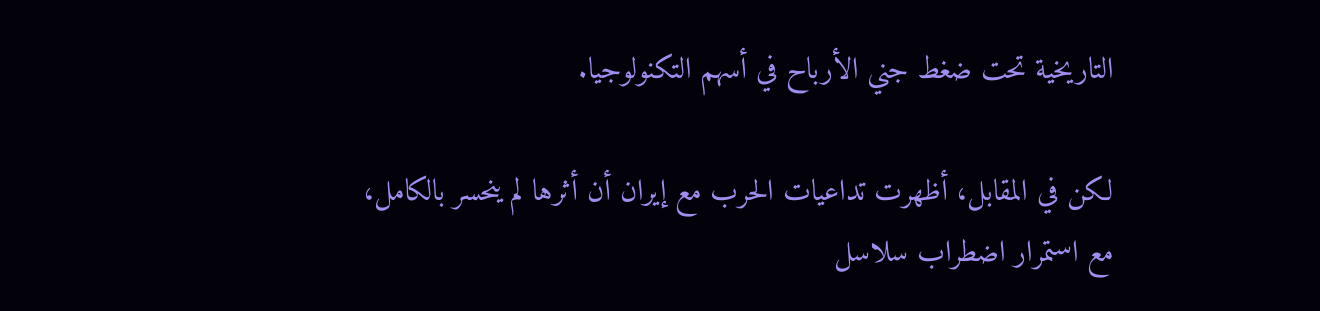التاريخية تحت ضغط جني الأرباح في أسهم التكنولوجيا.

لكن في المقابل، أظهرت تداعيات الحرب مع إيران أن أثرها لم ينحسر بالكامل، مع استمرار اضطراب سلاسل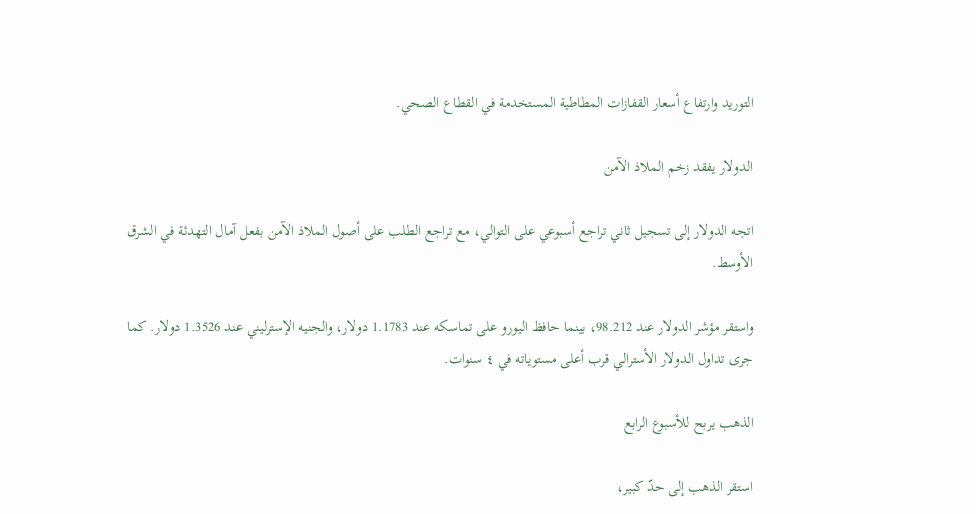التوريد وارتفاع أسعار القفازات المطاطية المستخدمة في القطاع الصحي.

الدولار يفقد زخم الملاذ الآمن

اتجه الدولار إلى تسجيل ثاني تراجع أسبوعي على التوالي، مع تراجع الطلب على أصول الملاذ الآمن بفعل آمال التهدئة في الشرق الأوسط.

واستقر مؤشر الدولار عند 98.212، بينما حافظ اليورو على تماسكه عند 1.1783 دولار، والجنيه الإسترليني عند 1.3526 دولار. كما جرى تداول الدولار الأسترالي قرب أعلى مستوياته في ٤ سنوات.

الذهب يربح للأسبوع الرابع

استقر الذهب إلى حدّ كبير،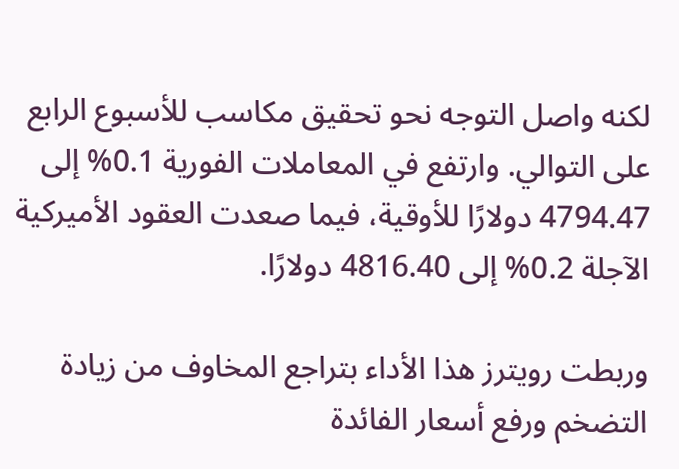لكنه واصل التوجه نحو تحقيق مكاسب للأسبوع الرابع على التوالي. وارتفع في المعاملات الفورية 0.1% إلى 4794.47 دولارًا للأوقية، فيما صعدت العقود الأميركية الآجلة 0.2% إلى 4816.40 دولارًا.

وربطت رويترز هذا الأداء بتراجع المخاوف من زيادة التضخم ورفع أسعار الفائدة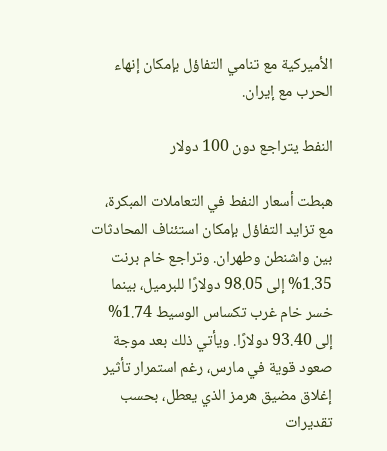الأميركية مع تنامي التفاؤل بإمكان إنهاء الحرب مع إيران.

النفط يتراجع دون 100 دولار

هبطت أسعار النفط في التعاملات المبكرة، مع تزايد التفاؤل بإمكان استئناف المحادثات بين واشنطن وطهران. وتراجع خام برنت 1.35% إلى 98.05 دولارًا للبرميل، بينما خسر خام غرب تكساس الوسيط 1.74% إلى 93.40 دولارًا. ويأتي ذلك بعد موجة صعود قوية في مارس، رغم استمرار تأثير إغلاق مضيق هرمز الذي يعطل، بحسب تقديرات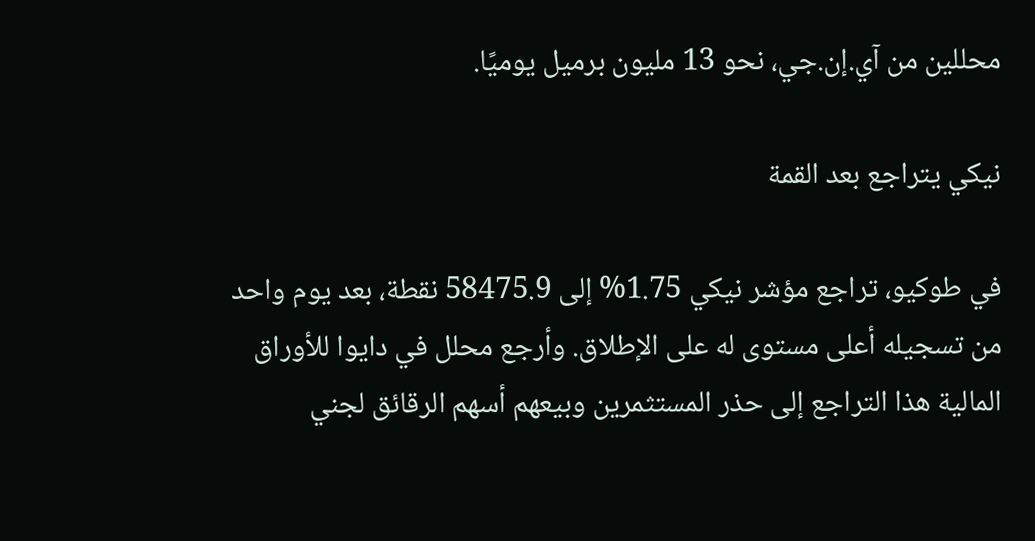محللين من آي.إن.جي، نحو 13 مليون برميل يوميًا.

نيكي يتراجع بعد القمة

في طوكيو، تراجع مؤشر نيكي 1.75% إلى 58475.9 نقطة، بعد يوم واحد من تسجيله أعلى مستوى له على الإطلاق. وأرجع محلل في دايوا للأوراق المالية هذا التراجع إلى حذر المستثمرين وبيعهم أسهم الرقائق لجني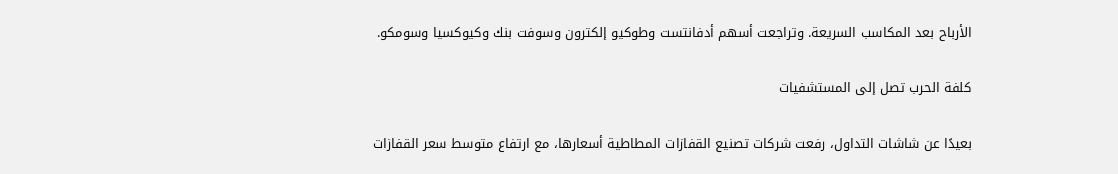الأرباح بعد المكاسب السريعة. وتراجعت أسهم أدفانتست وطوكيو إلكترون وسوفت بنك وكيوكسيا وسومكو.

كلفة الحرب تصل إلى المستشفيات

بعيدًا عن شاشات التداول، رفعت شركات تصنيع القفازات المطاطية أسعارها، مع ارتفاع متوسط سعر القفازات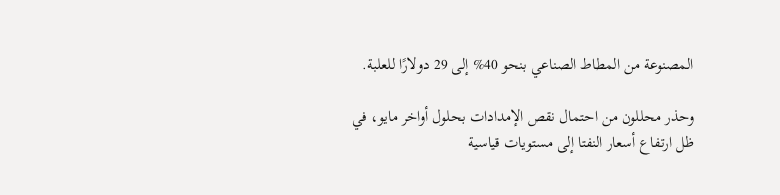المصنوعة من المطاط الصناعي بنحو 40% إلى 29 دولارًا للعلبة.

وحذر محللون من احتمال نقص الإمدادات بحلول أواخر مايو، في ظل ارتفاع أسعار النفتا إلى مستويات قياسية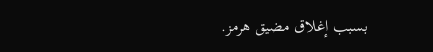بسبب إغلاق مضيق هرمز.